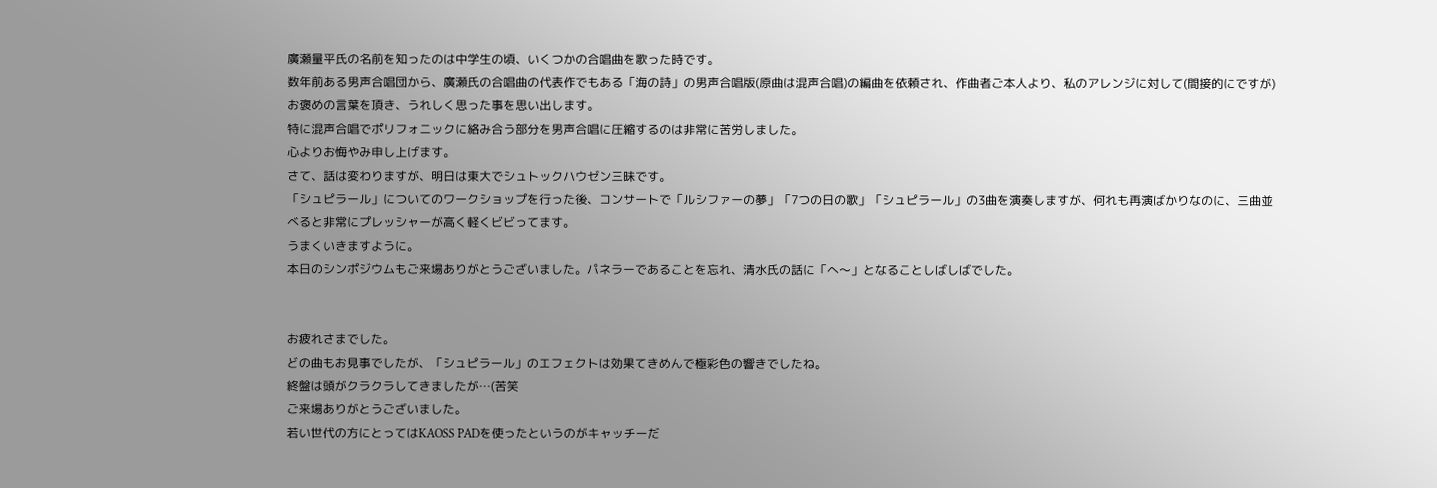廣瀬量平氏の名前を知ったのは中学生の頃、いくつかの合唱曲を歌った時です。
数年前ある男声合唱団から、廣瀬氏の合唱曲の代表作でもある「海の詩」の男声合唱版(原曲は混声合唱)の編曲を依頼され、作曲者ご本人より、私のアレンジに対して(間接的にですが)お褒めの言葉を頂き、うれしく思った事を思い出します。
特に混声合唱でポリフォニックに絡み合う部分を男声合唱に圧縮するのは非常に苦労しました。
心よりお悔やみ申し上げます。
さて、話は変わりますが、明日は東大でシュトックハウゼン三昧です。
「シュピラール」についてのワークショップを行った後、コンサートで「ルシファーの夢」「7つの日の歌」「シュピラール」の3曲を演奏しますが、何れも再演ばかりなのに、三曲並べると非常にプレッシャーが高く軽くビビってます。
うまくいきますように。
本日のシンポジウムもご来場ありがとうございました。パネラーであることを忘れ、清水氏の話に「へ〜」となることしばしばでした。


お疲れさまでした。
どの曲もお見事でしたが、「シュピラール」のエフェクトは効果てきめんで極彩色の響きでしたね。
終盤は頭がクラクラしてきましたが…(苦笑
ご来場ありがとうございました。
若い世代の方にとってはKAOSS PADを使ったというのがキャッチーだ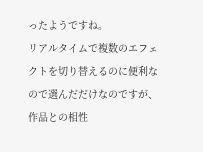ったようですね。
リアルタイムで複数のエフェクトを切り替えるのに便利なので選んだだけなのですが、作品との相性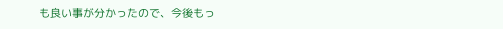も良い事が分かったので、今後もっ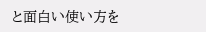と面白い使い方を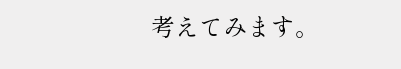考えてみます。